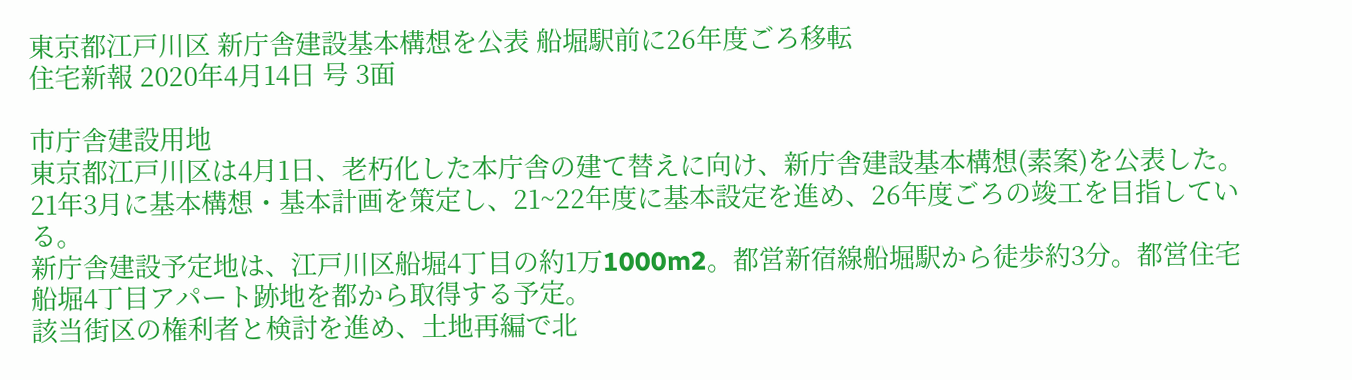東京都江戸川区 新庁舎建設基本構想を公表 船堀駅前に26年度ごろ移転
住宅新報 2020年4月14日 号 3面

市庁舎建設用地
東京都江戸川区は4月1日、老朽化した本庁舎の建て替えに向け、新庁舎建設基本構想(素案)を公表した。21年3月に基本構想・基本計画を策定し、21~22年度に基本設定を進め、26年度ごろの竣工を目指している。
新庁舎建設予定地は、江戸川区船堀4丁目の約1万1000m2。都営新宿線船堀駅から徒歩約3分。都営住宅船堀4丁目アパート跡地を都から取得する予定。
該当街区の権利者と検討を進め、土地再編で北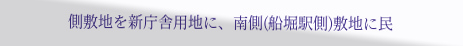側敷地を新庁舎用地に、南側(船堀駅側)敷地に民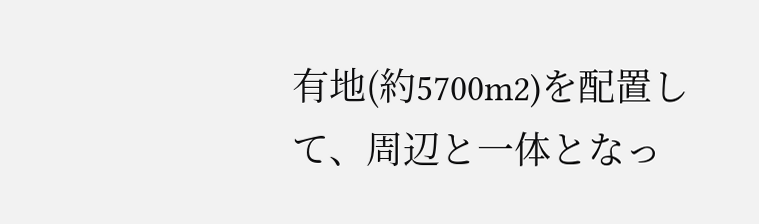有地(約5700m2)を配置して、周辺と一体となっ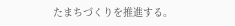たまちづくりを推進する。